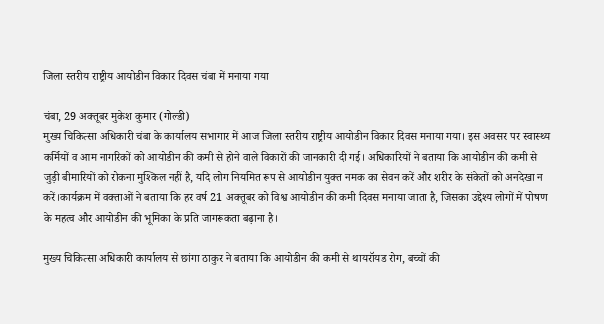जिला स्तरीय राष्ट्रीय आयोडीन विकार दिवस चंबा में मनाया गया

चंबा, 29 अक्तूबर मुकेश कुमार (गोल्डी)
मुख्य चिकित्सा अधिकारी चंबा के कार्यालय सभागार में आज जिला स्तरीय राष्ट्रीय आयोडीन विकार दिवस मनाया गया। इस अवसर पर स्वास्थ्य कर्मियों व आम नागरिकों को आयोडीन की कमी से होने वाले विकारों की जानकारी दी गई। अधिकारियों ने बताया कि आयोडीन की कमी से जुड़ी बीमारियों को रोकना मुश्किल नहीं है, यदि लोग नियमित रूप से आयोडीन युक्त नमक का सेवन करें और शरीर के संकेतों को अनदेखा न करें।कार्यक्रम में वक्ताओं ने बताया कि हर वर्ष 21 अक्तूबर को विश्व आयोडीन की कमी दिवस मनाया जाता है, जिसका उद्देश्य लोगों में पोषण के महत्व और आयोडीन की भूमिका के प्रति जागरूकता बढ़ाना है।

मुख्य चिकित्सा अधिकारी कार्यालय से छांगा ठाकुर ने बताया कि आयोडीन की कमी से थायरॉयड रोग, बच्चों की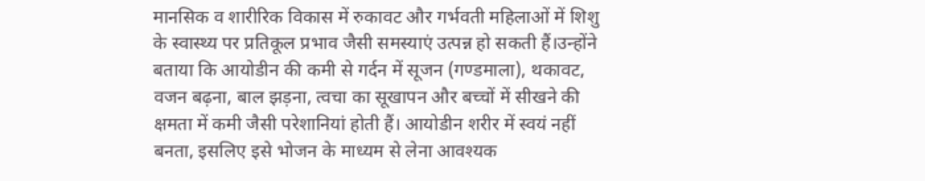मानसिक व शारीरिक विकास में रुकावट और गर्भवती महिलाओं में शिशु के स्वास्थ्य पर प्रतिकूल प्रभाव जैसी समस्याएं उत्पन्न हो सकती हैं।उन्होंने बताया कि आयोडीन की कमी से गर्दन में सूजन (गण्डमाला), थकावट, वजन बढ़ना, बाल झड़ना, त्वचा का सूखापन और बच्चों में सीखने की क्षमता में कमी जैसी परेशानियां होती हैं। आयोडीन शरीर में स्वयं नहीं बनता, इसलिए इसे भोजन के माध्यम से लेना आवश्यक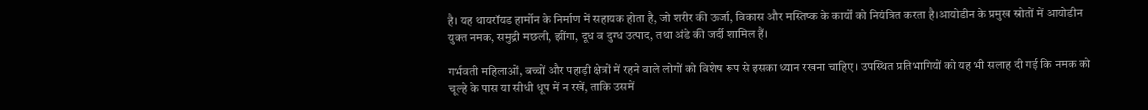है। यह थायरॉयड हार्मोन के निर्माण में सहायक होता है, जो शरीर की ऊर्जा, विकास और मस्तिष्क के कार्यों को नियंत्रित करता है।आयोडीन के प्रमुख स्रोतों में आयोडीन युक्त नमक, समुद्री मछली, झींगा, दूध व दुग्ध उत्पाद, तथा अंडे की जर्दी शामिल हैं।

गर्भवती महिलाओं, बच्चों और पहाड़ी क्षेत्रों में रहने वाले लोगों को विशेष रूप से इसका ध्यान रखना चाहिए। उपस्थित प्रतिभागियों को यह भी सलाह दी गई कि नमक को चूल्हे के पास या सीधी धूप में न रखें, ताकि उसमें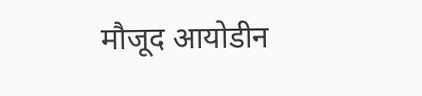मौजूद आयोडीन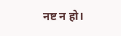नष्ट न हो।